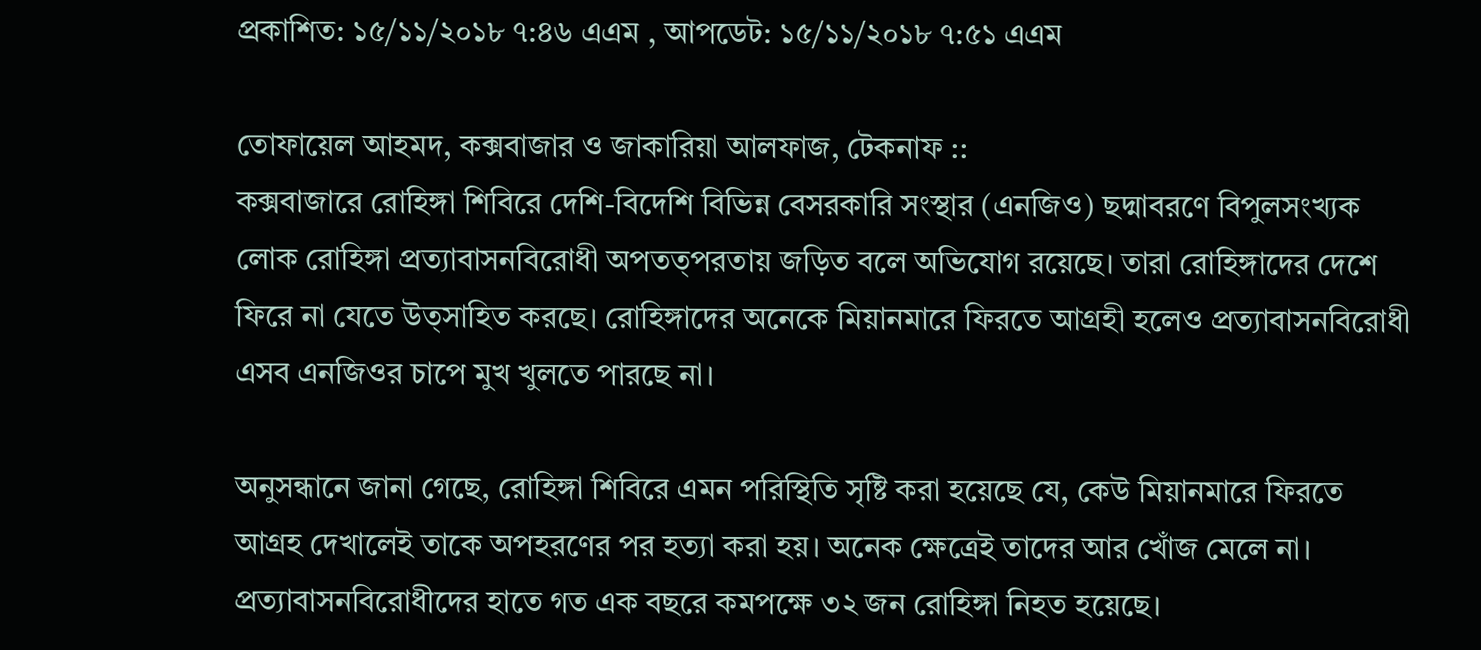প্রকাশিত: ১৫/১১/২০১৮ ৭:৪৬ এএম , আপডেট: ১৫/১১/২০১৮ ৭:৫১ এএম

তোফায়েল আহমদ, কক্সবাজার ও জাকারিয়া আলফাজ, টেকনাফ ::
কক্সবাজারে রোহিঙ্গা শিবিরে দেশি-বিদেশি বিভিন্ন বেসরকারি সংস্থার (এনজিও) ছদ্মাবরণে বিপুলসংখ্যক লোক রোহিঙ্গা প্রত্যাবাসনবিরোধী অপতত্পরতায় জড়িত বলে অভিযোগ রয়েছে। তারা রোহিঙ্গাদের দেশে ফিরে না যেতে উত্সাহিত করছে। রোহিঙ্গাদের অনেকে মিয়ানমারে ফিরতে আগ্রহী হলেও প্রত্যাবাসনবিরোধী এসব এনজিওর চাপে মুখ খুলতে পারছে না।

অনুসন্ধানে জানা গেছে, রোহিঙ্গা শিবিরে এমন পরিস্থিতি সৃষ্টি করা হয়েছে যে, কেউ মিয়ানমারে ফিরতে আগ্রহ দেখালেই তাকে অপহরণের পর হত্যা করা হয়। অনেক ক্ষেত্রেই তাদের আর খোঁজ মেলে না। প্রত্যাবাসনবিরোধীদের হাতে গত এক বছরে কমপক্ষে ৩২ জন রোহিঙ্গা নিহত হয়েছে।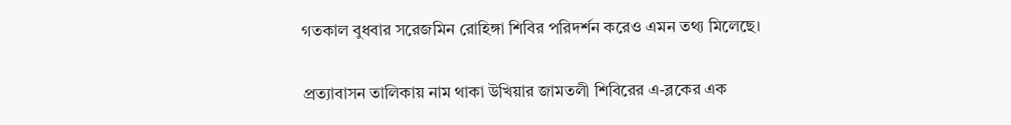গতকাল বুধবার সরেজমিন রোহিঙ্গা শিবির পরিদর্শন করেও এমন তথ্য মিলেছে।

প্রত্যাবাসন তালিকায় নাম থাকা উখিয়ার জামতলী শিবিরের এ-ব্লকের এক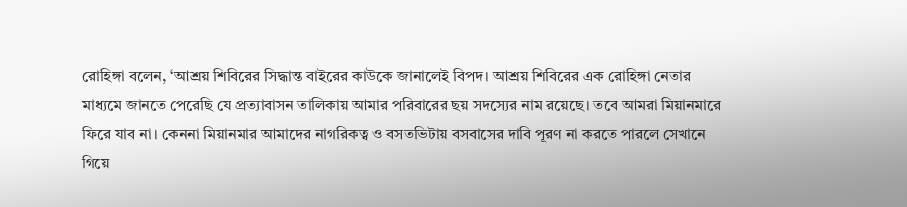রোহিঙ্গা বলেন, ‘আশ্রয় শিবিরের সিদ্ধান্ত বাইরের কাউকে জানালেই বিপদ। আশ্রয় শিবিরের এক রোহিঙ্গা নেতার মাধ্যমে জানতে পেরেছি যে প্রত্যাবাসন তালিকায় আমার পরিবারের ছয় সদস্যের নাম রয়েছে। তবে আমরা মিয়ানমারে ফিরে যাব না। কেননা মিয়ানমার আমাদের নাগরিকত্ব ও বসতভিটায় বসবাসের দাবি পূরণ না করতে পারলে সেখানে গিয়ে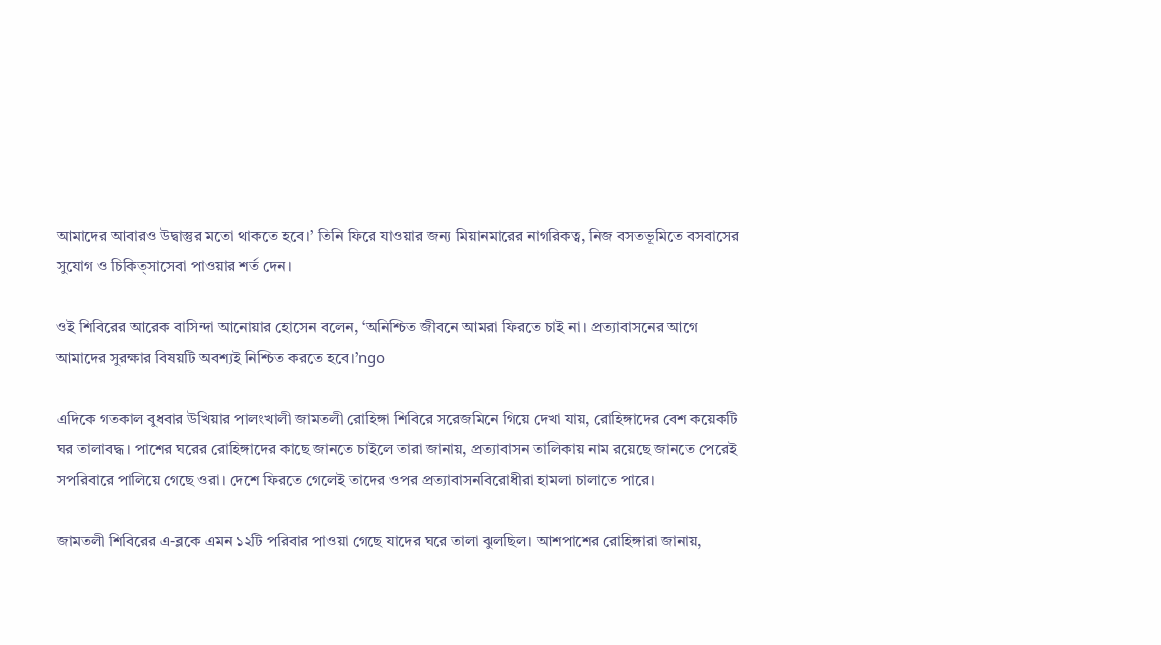আমাদের আবারও উদ্বাস্তুর মতো থাকতে হবে।’ তিনি ফিরে যাওয়ার জন্য মিয়ানমারের নাগরিকত্ব, নিজ বসতভূমিতে বসবাসের সুযোগ ও চিকিত্সাসেবা পাওয়ার শর্ত দেন।

ওই শিবিরের আরেক বাসিন্দা আনোয়ার হোসেন বলেন, ‘অনিশ্চিত জীবনে আমরা ফিরতে চাই না। প্রত্যাবাসনের আগে আমাদের সুরক্ষার বিষয়টি অবশ্যই নিশ্চিত করতে হবে।’ngo

এদিকে গতকাল বুধবার উখিয়ার পালংখালী জামতলী রোহিঙ্গা শিবিরে সরেজমিনে গিয়ে দেখা যায়, রোহিঙ্গাদের বেশ কয়েকটি ঘর তালাবদ্ধ। পাশের ঘরের রোহিঙ্গাদের কাছে জানতে চাইলে তারা জানায়, প্রত্যাবাসন তালিকায় নাম রয়েছে জানতে পেরেই সপরিবারে পালিয়ে গেছে ওরা। দেশে ফিরতে গেলেই তাদের ওপর প্রত্যাবাসনবিরোধীরা হামলা চালাতে পারে।

জামতলী শিবিরের এ-ব্লকে এমন ১২টি পরিবার পাওয়া গেছে যাদের ঘরে তালা ঝুলছিল। আশপাশের রোহিঙ্গারা জানায়,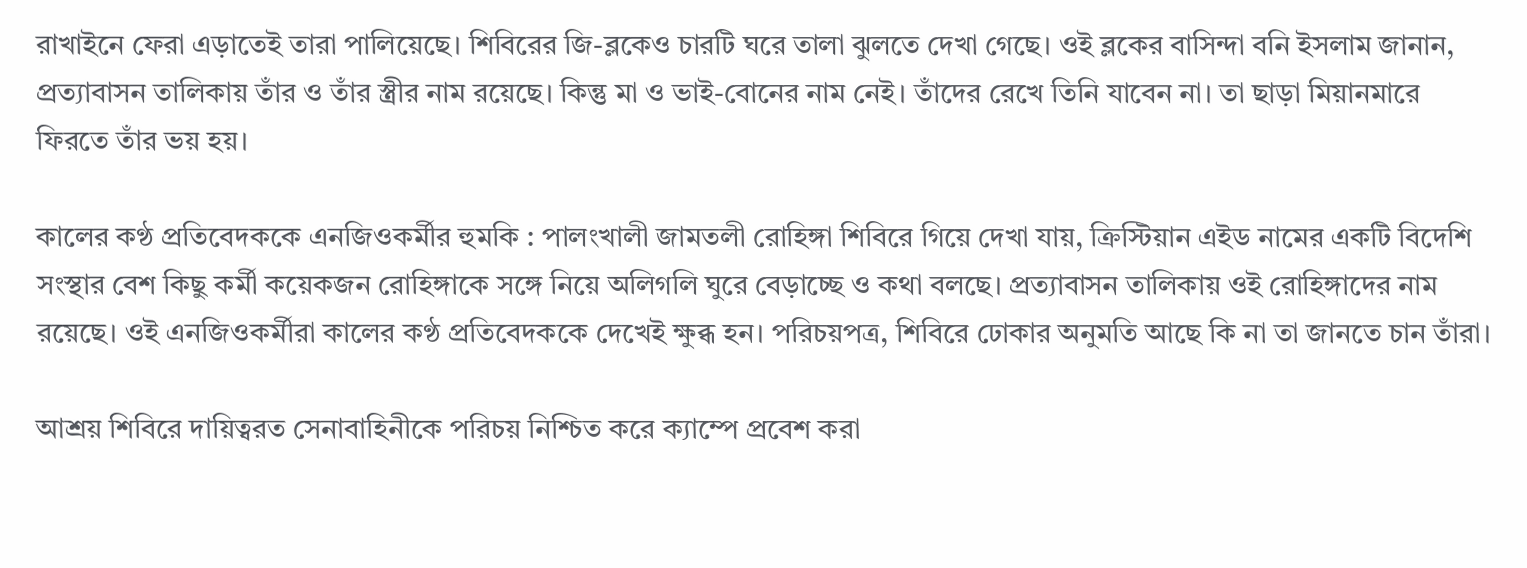রাখাইনে ফেরা এড়াতেই তারা পালিয়েছে। শিবিরের জি-ব্লকেও চারটি ঘরে তালা ঝুলতে দেখা গেছে। ওই ব্লকের বাসিন্দা বনি ইসলাম জানান, প্রত্যাবাসন তালিকায় তাঁর ও তাঁর স্ত্রীর নাম রয়েছে। কিন্তু মা ও ভাই-বোনের নাম নেই। তাঁদের রেখে তিনি যাবেন না। তা ছাড়া মিয়ানমারে ফিরতে তাঁর ভয় হয়।

কালের কণ্ঠ প্রতিবেদককে এনজিওকর্মীর হুমকি : পালংখালী জামতলী রোহিঙ্গা শিবিরে গিয়ে দেখা যায়, ক্রিস্টিয়ান এইড নামের একটি বিদেশি সংস্থার বেশ কিছু কর্মী কয়েকজন রোহিঙ্গাকে সঙ্গে নিয়ে অলিগলি ঘুরে বেড়াচ্ছে ও কথা বলছে। প্রত্যাবাসন তালিকায় ওই রোহিঙ্গাদের নাম রয়েছে। ওই এনজিওকর্মীরা কালের কণ্ঠ প্রতিবেদককে দেখেই ক্ষুব্ধ হন। পরিচয়পত্র, শিবিরে ঢোকার অনুমতি আছে কি না তা জানতে চান তাঁরা।

আশ্রয় শিবিরে দায়িত্বরত সেনাবাহিনীকে পরিচয় নিশ্চিত করে ক্যাম্পে প্রবেশ করা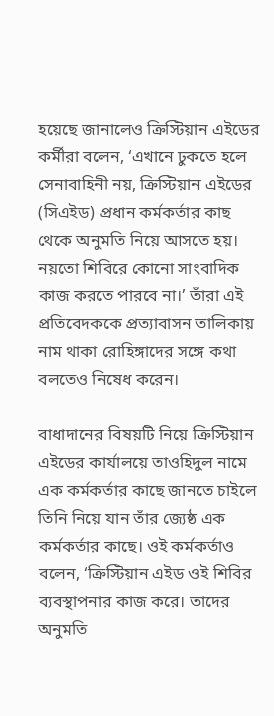হয়েছে জানালেও ক্রিস্টিয়ান এইডের কর্মীরা বলেন, ‘এখানে ঢুকতে হলে সেনাবাহিনী নয়, ক্রিস্টিয়ান এইডের (সিএইড) প্রধান কর্মকর্তার কাছ থেকে অনুমতি নিয়ে আসতে হয়। নয়তো শিবিরে কোনো সাংবাদিক কাজ করতে পারবে না।’ তাঁরা এই প্রতিবেদককে প্রত্যাবাসন তালিকায় নাম থাকা রোহিঙ্গাদের সঙ্গে কথা বলতেও নিষেধ করেন।

বাধাদানের বিষয়টি নিয়ে ক্রিস্টিয়ান এইডের কার্যালয়ে তাওহিদুল নামে এক কর্মকর্তার কাছে জানতে চাইলে তিনি নিয়ে যান তাঁর জ্যেষ্ঠ এক কর্মকর্তার কাছে। ওই কর্মকর্তাও বলেন, ‘ক্রিস্টিয়ান এইড ওই শিবির ব্যবস্থাপনার কাজ করে। তাদের অনুমতি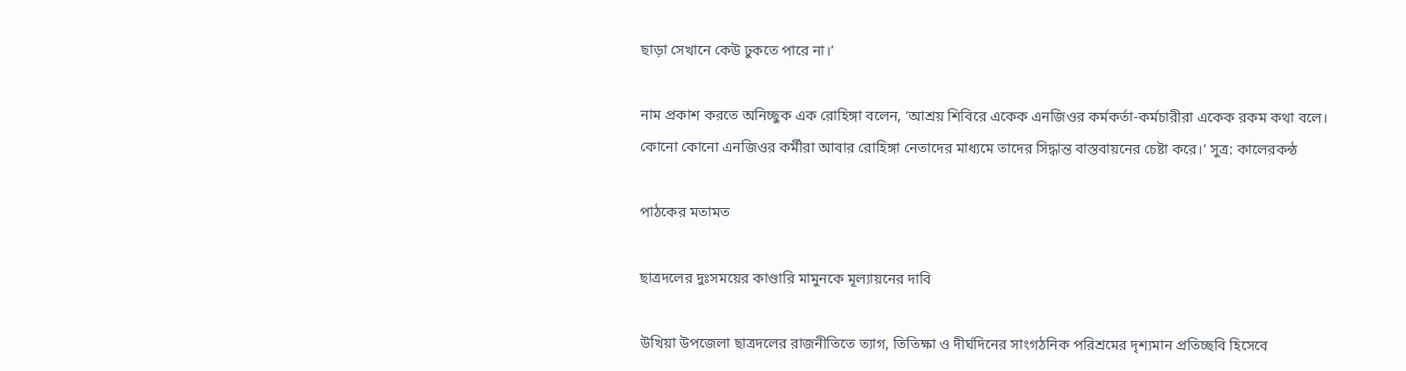ছাড়া সেখানে কেউ ঢুকতে পারে না।’

নাম প্রকাশ করতে অনিচ্ছুক এক রোহিঙ্গা বলেন, ‘আশ্রয় শিবিরে একেক এনজিওর কর্মকর্তা-কর্মচারীরা একেক রকম কথা বলে। কোনো কোনো এনজিওর কর্মীরা আবার রোহিঙ্গা নেতাদের মাধ্যমে তাদের সিদ্ধান্ত বাস্তবায়নের চেষ্টা করে।’ সুত্র: কালেরকন্ঠ

পাঠকের মতামত

ছাত্রদলের দুঃসময়ের কাণ্ডারি মামুনকে মূল্যায়নের দাবি

উখিয়া উপজেলা ছাত্রদলের রাজনীতিতে ত্যাগ, তিতিক্ষা ও দীর্ঘদিনের সাংগঠনিক পরিশ্রমের দৃশ্যমান প্রতিচ্ছবি হিসেবে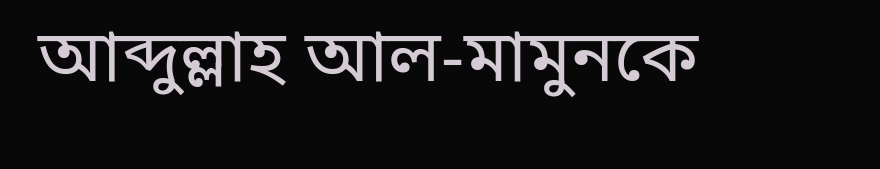আব্দুল্লাহ আল-মামুনকে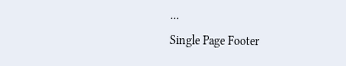...
Single Page Footer